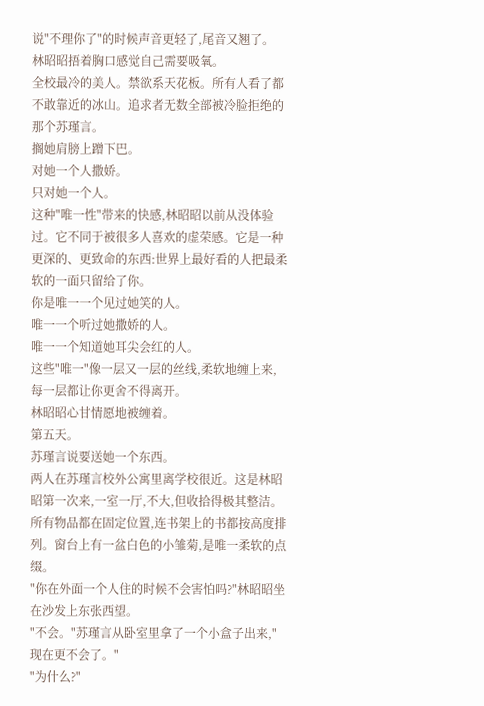说"不理你了"的时候声音更轻了,尾音又翘了。
林昭昭捂着胸口感觉自己需要吸氧。
全校最冷的美人。禁欲系天花板。所有人看了都不敢靠近的冰山。追求者无数全部被冷脸拒绝的那个苏瑾言。
搁她肩膀上蹭下巴。
对她一个人撒娇。
只对她一个人。
这种"唯一性"带来的快感,林昭昭以前从没体验过。它不同于被很多人喜欢的虚荣感。它是一种更深的、更致命的东西:世界上最好看的人把最柔软的一面只留给了你。
你是唯一一个见过她笑的人。
唯一一个听过她撒娇的人。
唯一一个知道她耳尖会红的人。
这些"唯一"像一层又一层的丝线,柔软地缠上来,每一层都让你更舍不得离开。
林昭昭心甘情愿地被缠着。
第五天。
苏瑾言说要送她一个东西。
两人在苏瑾言校外公寓里离学校很近。这是林昭昭第一次来,一室一厅,不大,但收拾得极其整洁。所有物品都在固定位置,连书架上的书都按高度排列。窗台上有一盆白色的小雏菊,是唯一柔软的点缀。
"你在外面一个人住的时候不会害怕吗?"林昭昭坐在沙发上东张西望。
"不会。"苏瑾言从卧室里拿了一个小盒子出来,"现在更不会了。"
"为什么?"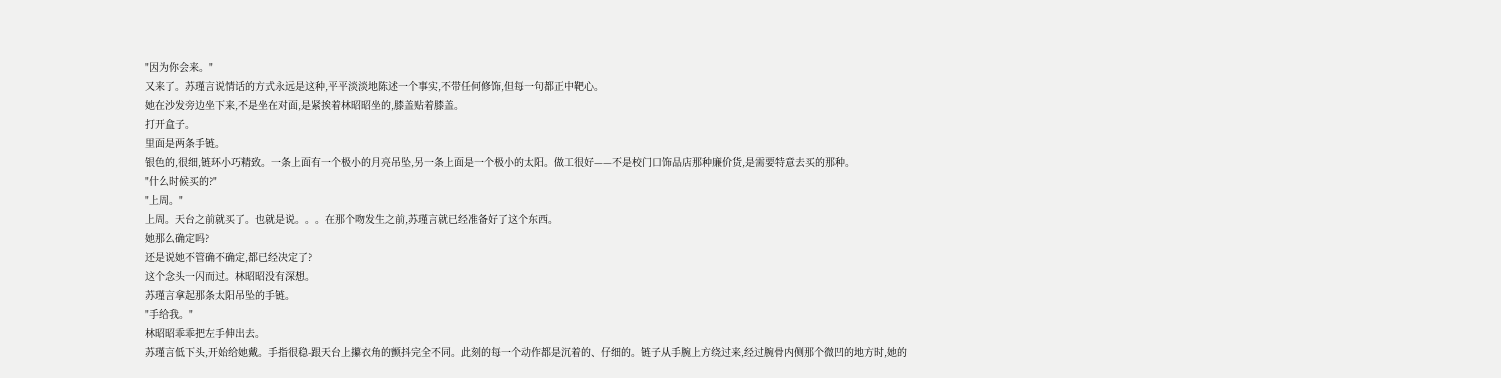"因为你会来。"
又来了。苏瑾言说情话的方式永远是这种,平平淡淡地陈述一个事实,不带任何修饰,但每一句都正中靶心。
她在沙发旁边坐下来,不是坐在对面,是紧挨着林昭昭坐的,膝盖贴着膝盖。
打开盒子。
里面是两条手链。
银色的,很细,链环小巧精致。一条上面有一个极小的月亮吊坠,另一条上面是一个极小的太阳。做工很好——不是校门口饰品店那种廉价货,是需要特意去买的那种。
"什么时候买的?"
"上周。"
上周。天台之前就买了。也就是说。。。在那个吻发生之前,苏瑾言就已经准备好了这个东西。
她那么确定吗?
还是说她不管确不确定,都已经决定了?
这个念头一闪而过。林昭昭没有深想。
苏瑾言拿起那条太阳吊坠的手链。
"手给我。"
林昭昭乖乖把左手伸出去。
苏瑾言低下头,开始给她戴。手指很稳-跟天台上攥衣角的颤抖完全不同。此刻的每一个动作都是沉着的、仔细的。链子从手腕上方绕过来,经过腕骨内侧那个微凹的地方时,她的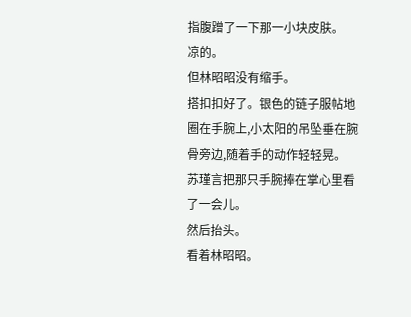指腹蹭了一下那一小块皮肤。
凉的。
但林昭昭没有缩手。
搭扣扣好了。银色的链子服帖地圈在手腕上,小太阳的吊坠垂在腕骨旁边,随着手的动作轻轻晃。
苏瑾言把那只手腕捧在掌心里看了一会儿。
然后抬头。
看着林昭昭。